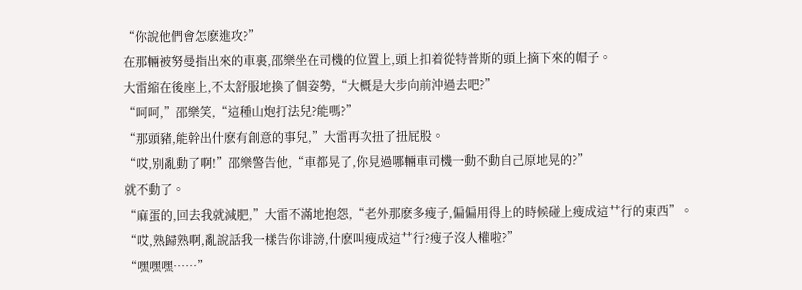“你說他們會怎麽進攻?”
在那輛被努曼指出來的車裏,邵樂坐在司機的位置上,頭上扣着從特普斯的頭上摘下來的帽子。
大雷縮在後座上,不太舒服地換了個姿勢,“大概是大步向前沖過去吧?”
“呵呵,”邵樂笑,“這種山炮打法兒?能嗎?”
“那頭豬,能幹出什麽有創意的事兒,”大雷再次扭了扭屁股。
“哎,别亂動了啊!”邵樂警告他,“車都晃了,你見過哪輛車司機一動不動自己原地晃的?”
就不動了。
“麻蛋的,回去我就減肥,”大雷不滿地抱怨,“老外那麽多瘦子,偏偏用得上的時候碰上瘦成這艹行的東西”。
“哎,熟歸熟啊,亂說話我一樣告你诽謗,什麽叫瘦成這艹行?瘦子沒人權啦?”
“嘿嘿嘿……”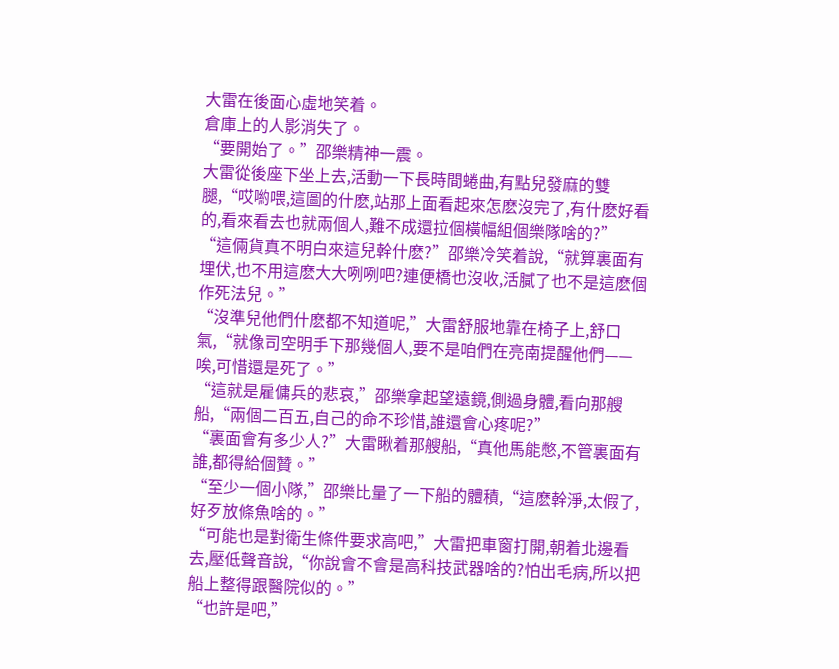大雷在後面心虛地笑着。
倉庫上的人影消失了。
“要開始了。”邵樂精神一震。
大雷從後座下坐上去,活動一下長時間蜷曲,有點兒發麻的雙腿,“哎喲喂,這圖的什麽,站那上面看起來怎麽沒完了,有什麽好看的,看來看去也就兩個人,難不成還拉個橫幅組個樂隊啥的?”
“這倆貨真不明白來這兒幹什麽?”邵樂冷笑着說,“就算裏面有埋伏,也不用這麽大大咧咧吧?連便橋也沒收,活膩了也不是這麽個作死法兒。”
“沒準兒他們什麽都不知道呢,”大雷舒服地靠在椅子上,舒口氣,“就像司空明手下那幾個人,要不是咱們在亮南提醒他們——唉,可惜還是死了。”
“這就是雇傭兵的悲哀,”邵樂拿起望遠鏡,側過身體,看向那艘船,“兩個二百五,自己的命不珍惜,誰還會心疼呢?”
“裏面會有多少人?”大雷瞅着那艘船,“真他馬能憋,不管裏面有誰,都得給個贊。”
“至少一個小隊,”邵樂比量了一下船的體積,“這麽幹淨,太假了,好歹放條魚啥的。”
“可能也是對衛生條件要求高吧,”大雷把車窗打開,朝着北邊看去,壓低聲音說,“你說會不會是高科技武器啥的?怕出毛病,所以把船上整得跟醫院似的。”
“也許是吧,”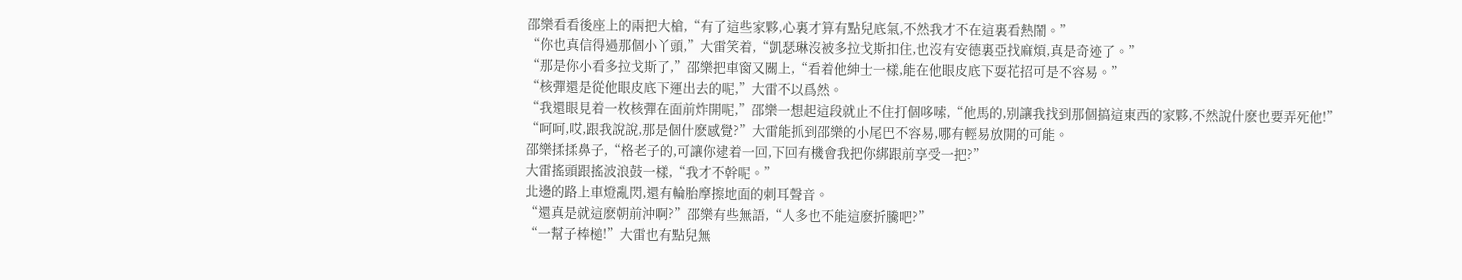邵樂看看後座上的兩把大槍,“有了這些家夥,心裏才算有點兒底氣,不然我才不在這裏看熱鬧。”
“你也真信得過那個小丫頭,”大雷笑着,“凱瑟琳沒被多拉戈斯扣住,也沒有安德裏亞找麻煩,真是奇迹了。”
“那是你小看多拉戈斯了,”邵樂把車窗又關上,“看着他紳士一樣,能在他眼皮底下耍花招可是不容易。”
“核彈還是從他眼皮底下運出去的呢,”大雷不以爲然。
“我還眼見着一枚核彈在面前炸開呢,”邵樂一想起這段就止不住打個哆嗦,“他馬的,别讓我找到那個搞這東西的家夥,不然說什麽也要弄死他!”
“呵呵,哎,跟我說說,那是個什麽感覺?”大雷能抓到邵樂的小尾巴不容易,哪有輕易放開的可能。
邵樂揉揉鼻子,“格老子的,可讓你逮着一回,下回有機會我把你綁跟前享受一把?”
大雷搖頭跟搖波浪鼓一樣,“我才不幹呢。”
北邊的路上車燈亂閃,還有輪胎摩擦地面的刺耳聲音。
“還真是就這麽朝前沖啊?”邵樂有些無語,“人多也不能這麽折騰吧?”
“一幫子棒槌!”大雷也有點兒無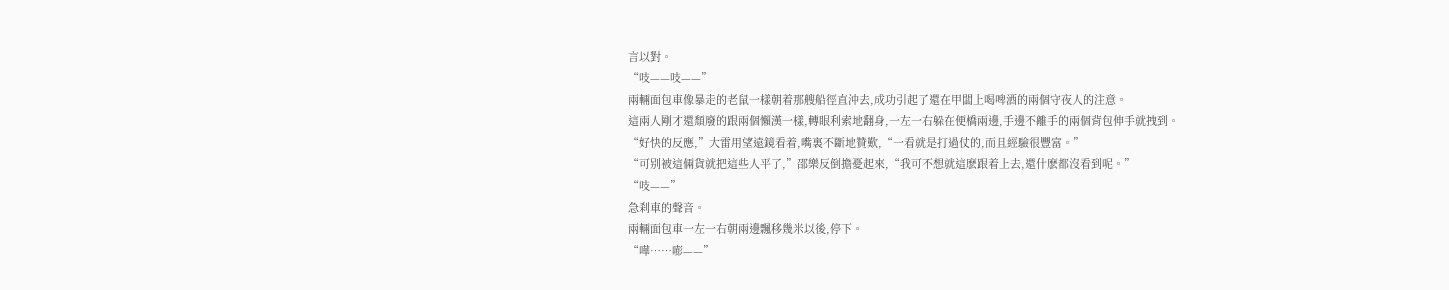言以對。
“吱——吱——”
兩輛面包車像暴走的老鼠一樣朝着那艘船徑直沖去,成功引起了還在甲闆上喝啤酒的兩個守夜人的注意。
這兩人剛才還頹廢的跟兩個懶漢一樣,轉眼利索地翻身,一左一右躲在便橋兩邊,手邊不離手的兩個背包伸手就拽到。
“好快的反應,”大雷用望遠鏡看着,嘴裏不斷地贊歎,“一看就是打過仗的,而且經驗很豐富。”
“可别被這倆貨就把這些人平了,”邵樂反倒擔憂起來,“我可不想就這麽跟着上去,還什麽都沒看到呢。”
“吱——”
急刹車的聲音。
兩輛面包車一左一右朝兩邊飄移幾米以後,停下。
“嘩……嘭——”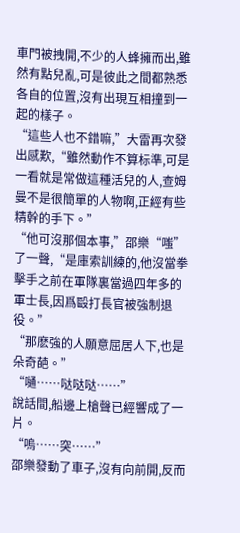車門被拽開,不少的人蜂擁而出,雖然有點兒亂,可是彼此之間都熟悉各自的位置,沒有出現互相撞到一起的樣子。
“這些人也不錯嘛,”大雷再次發出感歎,“雖然動作不算标準,可是一看就是常做這種活兒的人,查姆曼不是很簡單的人物啊,正經有些精幹的手下。”
“他可沒那個本事,”邵樂“嗤”了一聲,“是庫索訓練的,他沒當拳擊手之前在軍隊裏當過四年多的軍士長,因爲毆打長官被強制退役。”
“那麽強的人願意屈居人下,也是朵奇葩。”
“嗵……哒哒哒……”
說話間,船邊上槍聲已經響成了一片。
“嗚……突……”
邵樂發動了車子,沒有向前開,反而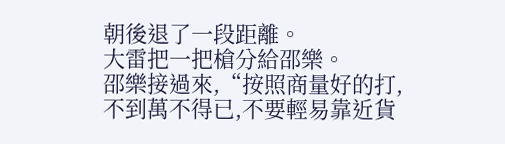朝後退了一段距離。
大雷把一把槍分給邵樂。
邵樂接過來,“按照商量好的打,不到萬不得已,不要輕易靠近貨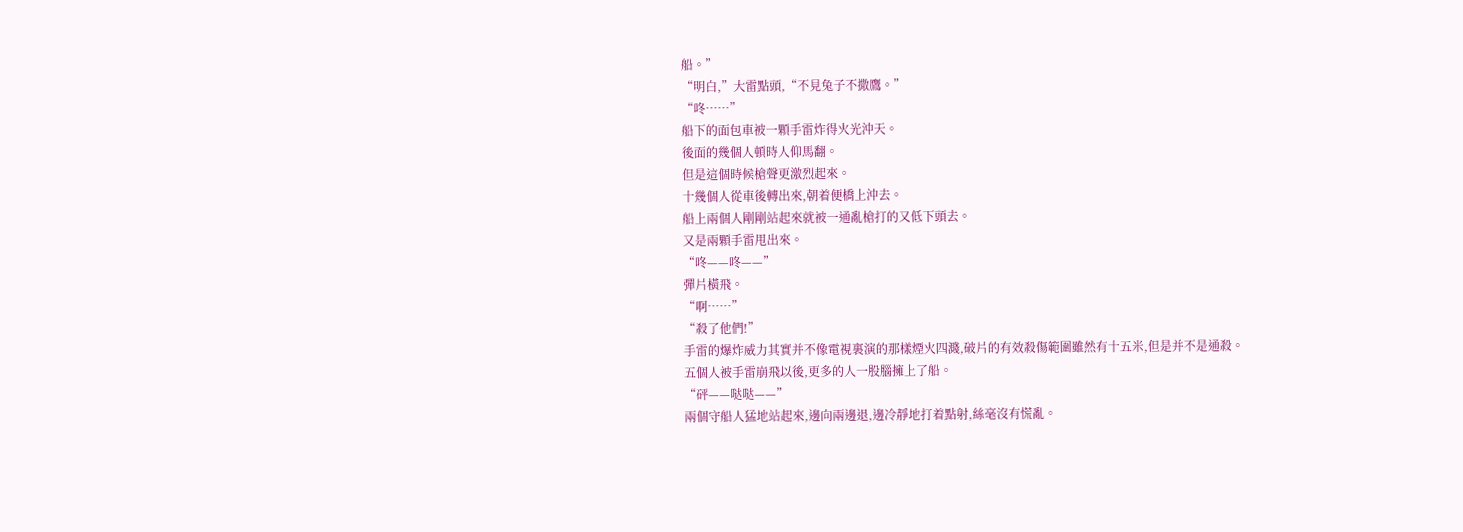船。”
“明白,”大雷點頭,“不見兔子不撒鷹。”
“咚……”
船下的面包車被一顆手雷炸得火光沖天。
後面的幾個人頓時人仰馬翻。
但是這個時候槍聲更激烈起來。
十幾個人從車後轉出來,朝着便橋上沖去。
船上兩個人剛剛站起來就被一通亂槍打的又低下頭去。
又是兩顆手雷甩出來。
“咚——咚——”
彈片橫飛。
“啊……”
“殺了他們!”
手雷的爆炸威力其實并不像電視裏演的那樣煙火四濺,破片的有效殺傷範圍雖然有十五米,但是并不是通殺。
五個人被手雷崩飛以後,更多的人一股腦擁上了船。
“砰——哒哒——”
兩個守船人猛地站起來,邊向兩邊退,邊冷靜地打着點射,絲毫沒有慌亂。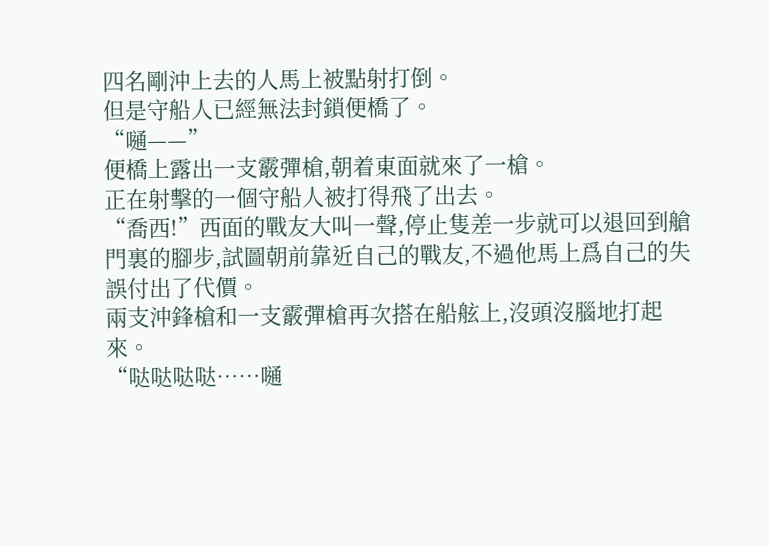四名剛沖上去的人馬上被點射打倒。
但是守船人已經無法封鎖便橋了。
“嗵——”
便橋上露出一支霰彈槍,朝着東面就來了一槍。
正在射擊的一個守船人被打得飛了出去。
“喬西!”西面的戰友大叫一聲,停止隻差一步就可以退回到艙門裏的腳步,試圖朝前靠近自己的戰友,不過他馬上爲自己的失誤付出了代價。
兩支沖鋒槍和一支霰彈槍再次搭在船舷上,沒頭沒腦地打起來。
“哒哒哒哒……嗵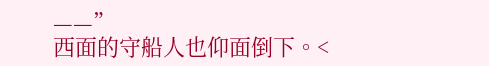——”
西面的守船人也仰面倒下。<